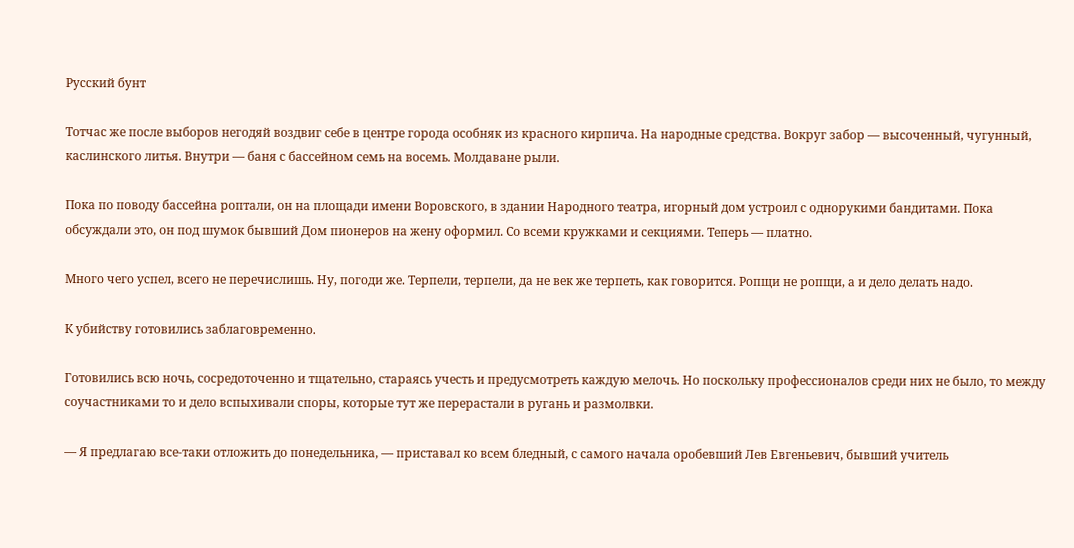Русский бунт

Тотчас же после выборов негодяй воздвиг себе в центре города особняк из красного кирпича. На народные средства. Вокруг забор — высоченный, чугунный, каслинского литья. Внутри — баня с бассейном семь на восемь. Молдаване рыли.

Пока по поводу бассейна роптали, он на площади имени Воровского, в здании Народного театра, игорный дом устроил с однорукими бандитами. Пока обсуждали это, он под шумок бывший Дом пионеров на жену оформил. Со всеми кружками и секциями. Теперь — платно.

Много чего успел, всего не перечислишь. Ну, погоди же. Терпели, терпели, да не век же терпеть, как говорится. Ропщи не ропщи, а и дело делать надо.

К убийству готовились заблаговременно.

Готовились всю ночь, сосредоточенно и тщательно, стараясь учесть и предусмотреть каждую мелочь. Но поскольку профессионалов среди них не было, то между соучастниками то и дело вспыхивали споры, которые тут же перерастали в ругань и размолвки.

— Я предлагаю все-таки отложить до понедельника, — приставал ко всем бледный, с самого начала оробевший Лев Евгеньевич, бывший учитель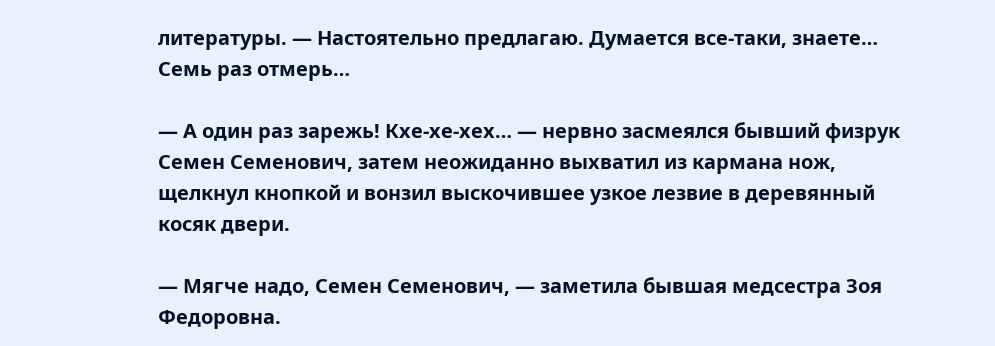литературы. — Настоятельно предлагаю. Думается все-таки, знаете… Семь раз отмерь…

— А один раз зарежь! Кхе-хе-хех… — нервно засмеялся бывший физрук Семен Семенович, затем неожиданно выхватил из кармана нож, щелкнул кнопкой и вонзил выскочившее узкое лезвие в деревянный косяк двери.

— Мягче надо, Семен Семенович, — заметила бывшая медсестра Зоя Федоровна.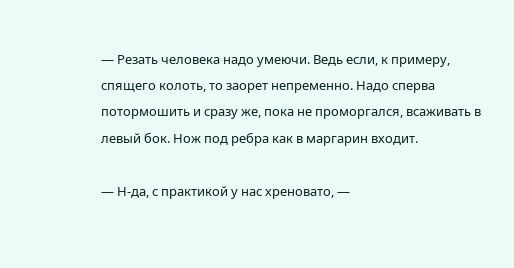— Резать человека надо умеючи. Ведь если, к примеру, спящего колоть, то заорет непременно. Надо сперва потормошить и сразу же, пока не проморгался, всаживать в левый бок. Нож под ребра как в маргарин входит.

— Н-да, с практикой у нас хреновато, —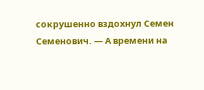сокрушенно вздохнул Семен Семенович. — А времени на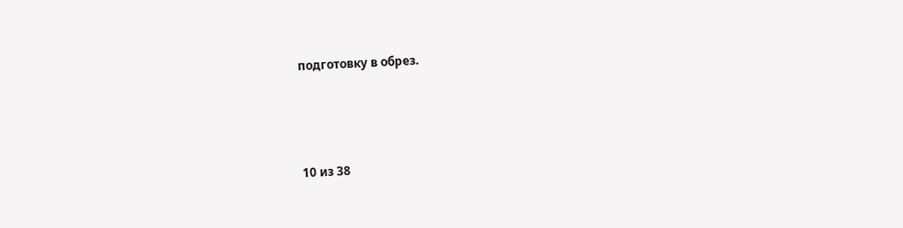подготовку в обрез.



10 из 38